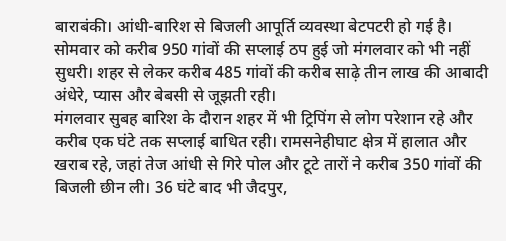बाराबंकी। आंधी-बारिश से बिजली आपूर्ति व्यवस्था बेटपटरी हो गई है। सोमवार को करीब 950 गांवों की सप्लाई ठप हुई जो मंगलवार को भी नहीं सुधरी। शहर से लेकर करीब 485 गांवों की करीब साढ़े तीन लाख की आबादी अंधेरे, प्यास और बेबसी से जूझती रही।
मंगलवार सुबह बारिश के दौरान शहर में भी ट्रिपिंग से लोग परेशान रहे और करीब एक घंटे तक सप्लाई बाधित रही। रामसनेहीघाट क्षेत्र में हालात और खराब रहे, जहां तेज आंधी से गिरे पोल और टूटे तारों ने करीब 350 गांवों की बिजली छीन ली। 36 घंटे बाद भी जैदपुर,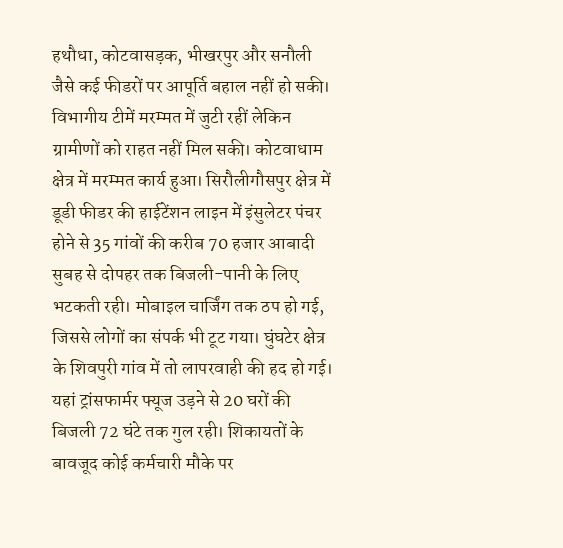हथौधा, कोटवासड़क, भीखरपुर और सनौली जैसे कई फीडरों पर आपूर्ति बहाल नहीं हो सकी।
विभागीय टीमें मरम्मत में जुटी रहीं लेकिन ग्रामीणों को राहत नहीं मिल सकी। कोटवाधाम क्षेत्र में मरम्मत कार्य हुआ। सिरौलीगौसपुर क्षेत्र में डूडी फीडर की हाईटेंशन लाइन में इंसुलेटर पंचर होने से 35 गांवों की करीब 70 हजार आबादी सुबह से दोपहर तक बिजली-पानी के लिए भटकती रही। मोबाइल चार्जिंग तक ठप हो गई, जिससे लोगों का संपर्क भी टूट गया। घुंघटेर क्षेत्र के शिवपुरी गांव में तो लापरवाही की हद हो गई। यहां ट्रांसफार्मर फ्यूज उड़ने से 20 घरों की बिजली 72 घंटे तक गुल रही। शिकायतों के बावजूद कोई कर्मचारी मौके पर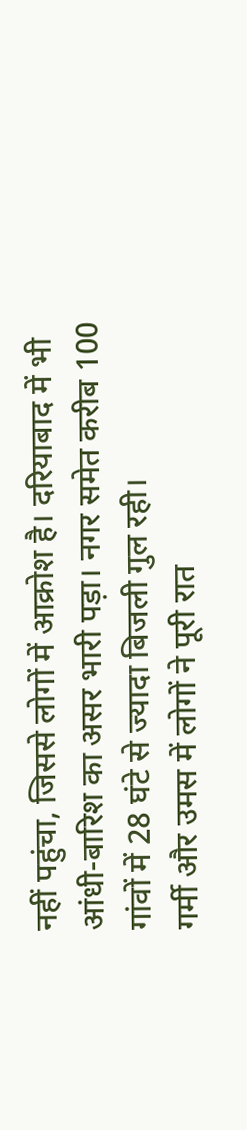नहीं पहुंचा, जिससे लोगों में आक्रोश है। दरियाबाद में भी आंधी-बारिश का असर भारी पड़ा। नगर समेत करीब 100 गांवों में 28 घंटे से ज्यादा बिजली गुल रही।
गर्मी और उमस में लोगों ने पूरी रात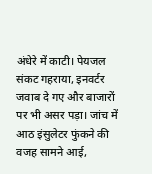अंधेरे में काटी। पेयजल संकट गहराया, इनवर्टर जवाब दे गए और बाजारों पर भी असर पड़ा। जांच में आठ इंसुलेटर फुंकने की वजह सामने आई,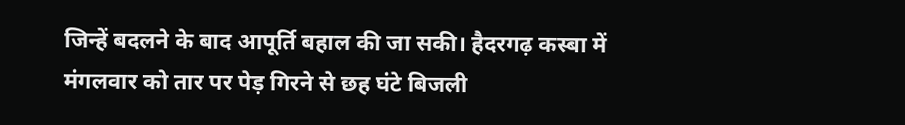जिन्हें बदलने के बाद आपूर्ति बहाल की जा सकी। हैदरगढ़ कस्बा में मंगलवार को तार पर पेड़ गिरने से छह घंटे बिजली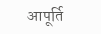आपूर्ति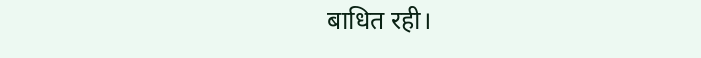बाधित रही।